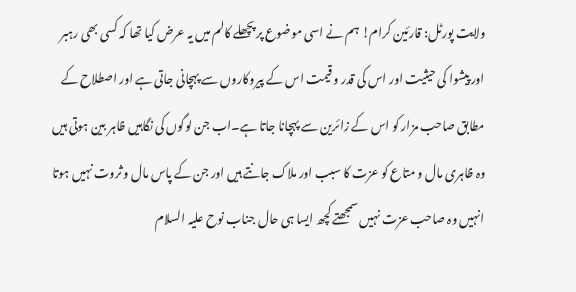ولایت پورٹل: قارئین کرام! ہم نے اسی موضوع پر پچھلے کالم میں یہ عرض کیا تھا کہ کسی بھی رہبر اور پیشوا کی حیثیت اور اس کی قدر و قیمت اس کے پیروکاروں سے پہچانی جاتی ہے اور اصطلاح کے مطابق صاحب مزار کو اس کے زائرین سے پہچانا جاتا ہے۔اب جن لوگوں کی نگاہیں ظاہر بین ہوتی ہیں وہ ظاہری مال و متاع کو عزت کا سبب اور ملاک جانتے ہیں اور جن کے پاس مال و ثروت نہیں ہوتا انہیں وہ صاحب عزت نہیں سمجھتے کچھ ایسا ہی حال جناب نوح علیہ السلام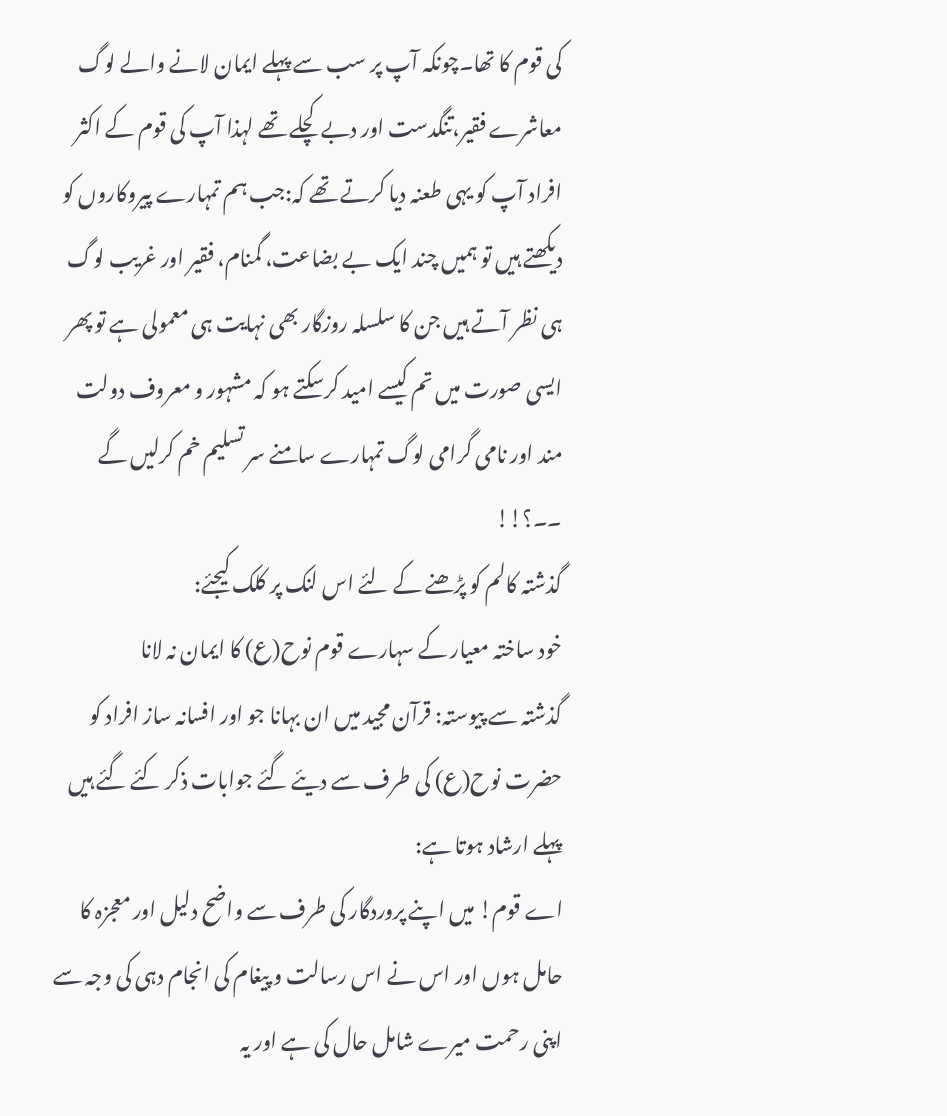کی قوم کا تھا۔چونکہ آپ پر سب سے پہلے ایمان لانے والے لوگ معاشرے فقیر،تنگدست اور دبے کچلے تھے لہذا آپ کی قوم کے اکثر افراد آپ کو یہی طعنہ دیا کرتے تھے کہ:جب ہم تمہارے پیروکاروں کو دیکھتے ہیں تو ہمیں چند ایک بے بضاعت، گمنام، فقیر اور غریب لوگ ہی نظر آتے ہیں جن کا سلسلہ روزگار بھی نہایت ہی معمولی ہے تو پھر ایسی صورت میں تم کیسے امید کرسکتے ہو کہ مشہور و معروف دولت مند اور نامی گرامی لوگ تمہارے سامنے سر تسلیم خم کرلیں گے ۔۔؟!!
گذشتہ کالم کو پڑھنے کے لئے اس لنک پر کلک کیجئے:
خود ساختہ معیار کے سہارے قوم نوح(ع) کا ایمان نہ لانا
گذشتہ سے پیوستہ: قرآن مجید میں ان بہانا جو اور افسانہ ساز افراد کو حضرت نوح(ع) کی طرف سے دیئے گئے جوابات ذکر کئے گئے ہیں پہلے ارشاد ہوتا ہے:
اے قوم! میں اپنے پروردگار کی طرف سے واضح دلیل اور معجزہ کا حامل ہوں اور اس نے اس رسالت و پیغام کی انجام دہی کی وجہ سے اپنی رحمت میرے شامل حال کی ہے اور یہ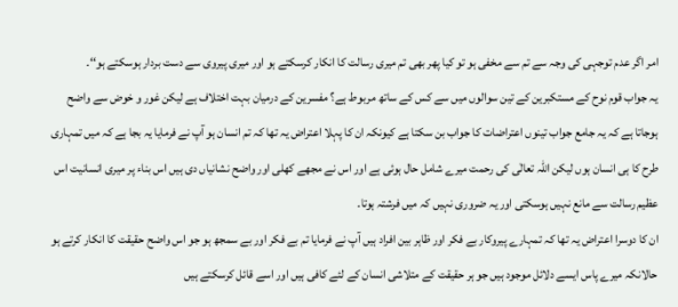امر اگر عدم توجہی کی وجہ سے تم سے مخفی ہو تو کیا پھر بھی تم میری رسالت کا انکار کرسکتے ہو اور میری پیروی سے دست بردار ہوسکتے ہو‘‘۔
یہ جواب قوم نوح کے مستکبرین کے تین سوالوں میں سے کس کے ساتھ مربوط ہے؟ مفسرین کے درمیان بہت اختلاف ہے لیکن غور و خوض سے واضح ہوجاتا ہے کہ یہ جامع جواب تینوں اعتراضات کا جواب بن سکتا ہے کیونکہ ان کا پہلا اعتراض یہ تھا کہ تم انسان ہو آپ نے فرمایا یہ بجا ہے کہ میں تمہاری طرح کا ہی انسان ہوں لیکن اللہ تعالٰی کی رحمت میرے شامل حال ہوئی ہے اور اس نے مجھے کھلی اور واضح نشانیاں دی ہیں اس بناء پر میری انسانیت اس عظیم رسالت سے مانع نہیں ہوسکتی اور یہ ضروری نہیں کہ میں فرشتہ ہوتا۔
ان کا دوسرا اعتراض یہ تھا کہ تمہارے پیروکار بے فکر اور ظاہر بین افراد ہیں آپ نے فرمایا تم بے فکر اور بے سمجھ ہو جو اس واضح حقیقت کا انکار کرتے ہو حالانکہ میرے پاس ایسے دلائل موجود ہیں جو ہر حقیقت کے متلاشی انسان کے لئے کافی ہیں اور اسے قائل کرسکتے ہیں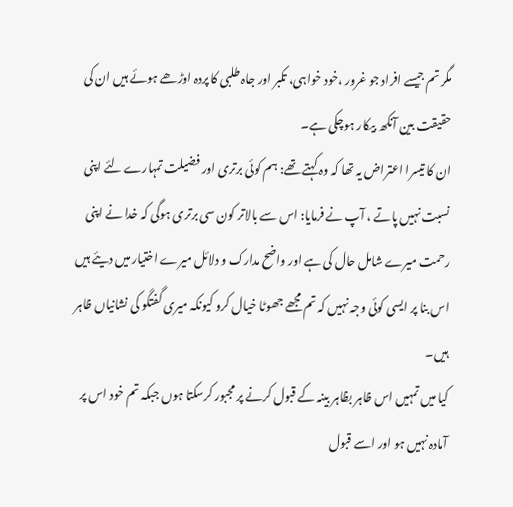مگر تم جیسے افراد جو غرور ،خود خواہی، تکبر اور جاہ طلبی کا پردہ اوڑھے ہوئے ہیں ان کی حقیقت بین آنکھ بیکار ہوچکی ہے۔
ان کا تیسرا اعتراض یہ تھا کہ وہ کہتے تھے: ہم کوئی برتری اور فضیلت تمہارے لئے اپنی نسبت نہیں پاتے ، آپ نے فرمایا: اس سے بالاتر کون سی برتری ہوگی کہ خدا نے اپنی رحمت میرے شامل حال کی ہے اور واضح مدارک و دلائل میرے اختیار میں دیئے ہیں اس بنا پر ایسی کوئی وجہ نہیں کہ تم مجھے جھوٹا خیال کرو کیونکہ میری گفتگو کی نشانیاں ظاہر ہیں۔
کیا میں تمہیں اس ظاہر بظاہر بینہ کے قبول کرنے پر مجبور کرسکتا ہوں جبکہ تم خود اس پر آمادہ نہیں ہو اور اسے قبول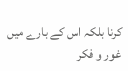کرنا بلکہ اس کے بارے میں غور و فکر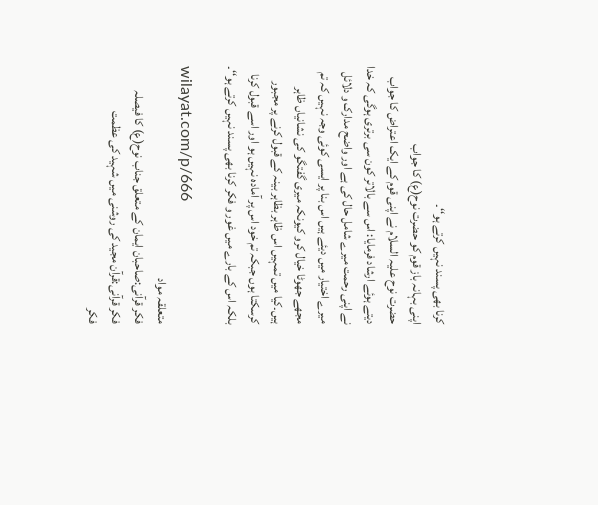کرنا بھی پسند نہیں کرتے ہو‘‘۔
اپنی بہانہ باز قوم کو حضرت نوح(ع) کا جواب
حضرت نوح علیہ السلام نے اپنی قوم کے ایک اعتراض کا جواب دیتے ہوئے ارشاد فرمایا: اس سے بالاتر کون سی برتری ہوگی کہ خدا نے اپنی رحمت میرے شامل حال کی ہے اور واضح مدارک و دلائل میرے اختیار میں دیئے ہیں اس بنا پر ایسی کوئی وجہ نہیں کہ تم مجھے جھوٹا خیال کرو کیونکہ میری گفتگو کی نشانیاں ظاہر ہیں۔کیا میں تمہیں اس ظاہر بظاہر بینہ کے قبول کرنے پر مجبور کرسکتا ہوں جبکہ تم خود اس پر آمادہ نہیں ہو اور اسے قبول کرنا بلکہ اس کے بارے میں غور و فکر کرنا بھی پسند نہیں کرتے ہو‘‘۔

wilayat.com/p/666
متعلقہ مواد
فکر قرآنی:صاحبان ایمان کے متعلق جناب نوح(ع) کا فیصلہ
فکر قرآنی:قرآن مجید کی روشنی میں شہید کی عظمت
فکر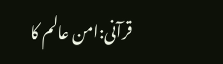قرآنی:امن عالم کا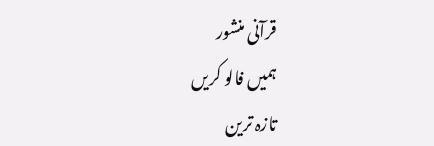قرآنی منشور
ہمیں فالو کریں
تازہ ترین